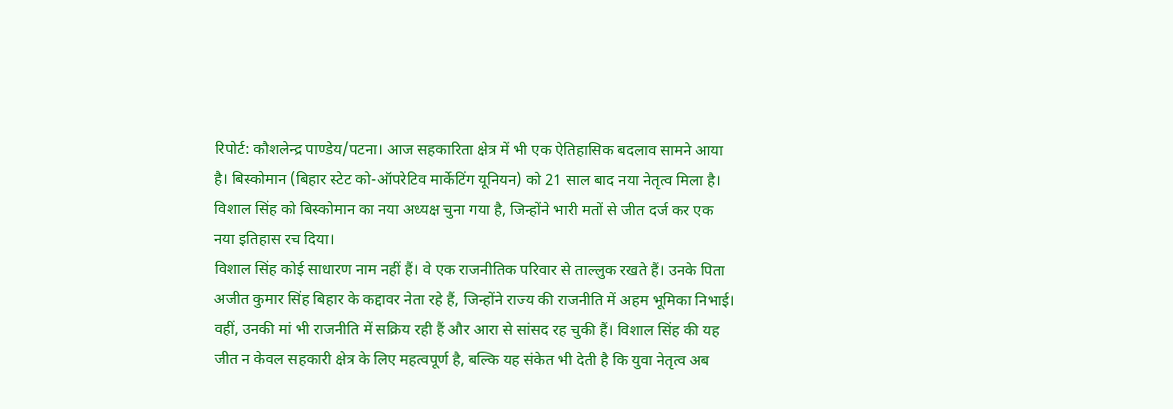रिपोर्ट: कौशलेन्द्र पाण्डेय/पटना। आज सहकारिता क्षेत्र में भी एक ऐतिहासिक बदलाव सामने आया है। बिस्कोमान (बिहार स्टेट को-ऑपरेटिव मार्केटिंग यूनियन) को 21 साल बाद नया नेतृत्व मिला है। विशाल सिंह को बिस्कोमान का नया अध्यक्ष चुना गया है, जिन्होंने भारी मतों से जीत दर्ज कर एक नया इतिहास रच दिया।
विशाल सिंह कोई साधारण नाम नहीं हैं। वे एक राजनीतिक परिवार से ताल्लुक रखते हैं। उनके पिता अजीत कुमार सिंह बिहार के कद्दावर नेता रहे हैं, जिन्होंने राज्य की राजनीति में अहम भूमिका निभाई। वहीं, उनकी मां भी राजनीति में सक्रिय रही हैं और आरा से सांसद रह चुकी हैं। विशाल सिंह की यह जीत न केवल सहकारी क्षेत्र के लिए महत्वपूर्ण है, बल्कि यह संकेत भी देती है कि युवा नेतृत्व अब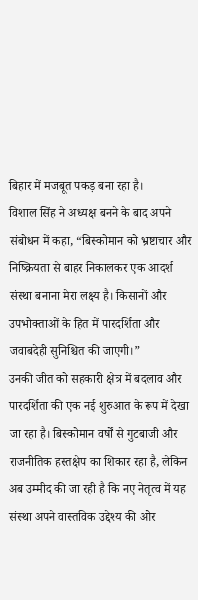बिहार में मजबूत पकड़ बना रहा है।
विशाल सिंह ने अध्यक्ष बनने के बाद अपने संबोधन में कहा, “बिस्कोमान को भ्रष्टाचार और निष्क्रियता से बाहर निकालकर एक आदर्श संस्था बनाना मेरा लक्ष्य है। किसानों और उपभोक्ताओं के हित में पारदर्शिता और जवाबदेही सुनिश्चित की जाएगी।”
उनकी जीत को सहकारी क्षेत्र में बदलाव और पारदर्शिता की एक नई शुरुआत के रूप में देखा जा रहा है। बिस्कोमान वर्षों से गुटबाजी और राजनीतिक हस्तक्षेप का शिकार रहा है, लेकिन अब उम्मीद की जा रही है कि नए नेतृत्व में यह संस्था अपने वास्तविक उद्देश्य की ओर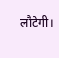लौटेगी।